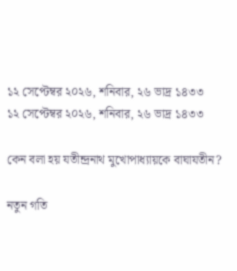১২ সেপ্টেম্বর ২০২৬, শনিবার, ২৬ ভাদ্র ১৪৩৩
১২ সেপ্টেম্বর ২০২৬, শনিবার, ২৬ ভাদ্র ১৪৩৩

কেন বলা হয় যতীন্দ্রনাথ মুখোপাধ্যায়কে বাঘাযতীন?

নতুন গতি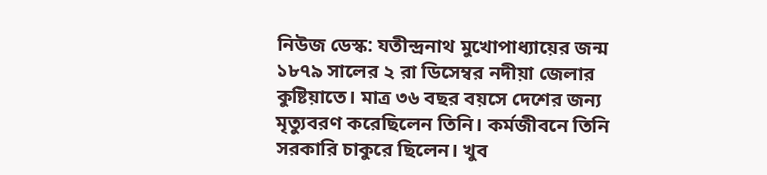নিউজ ডেস্ক: যতীন্দ্রনাথ মুখোপাধ্যায়ের জন্ম ১৮৭৯ সালের ২ রা ডিসেম্বর নদীয়া জেলার কুষ্টিয়াতে। মাত্র ৩৬ বছর বয়সে দেশের জন্য মৃত্যুবরণ করেছিলেন তিনি। কর্মজীবনে তিনি সরকারি চাকুরে ছিলেন। খুব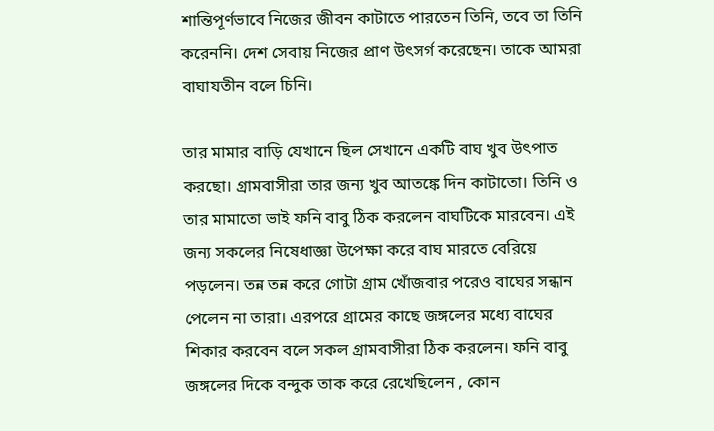শান্তিপূর্ণভাবে নিজের জীবন কাটাতে পারতেন তিনি, তবে তা তিনি করেননি। দেশ সেবায় নিজের প্রাণ উৎসর্গ করেছেন। তাকে আমরা বাঘাযতীন বলে চিনি।

তার মামার বাড়ি যেখানে ছিল সেখানে একটি বাঘ খুব উৎপাত করছো। গ্রামবাসীরা তার জন্য খুব আতঙ্কে দিন কাটাতো। তিনি ও তার মামাতো ভাই ফনি বাবু ঠিক করলেন বাঘটিকে মারবেন। এই জন্য সকলের নিষেধাজ্ঞা উপেক্ষা করে বাঘ মারতে বেরিয়ে পড়লেন। তন্ন তন্ন করে গোটা গ্রাম খোঁজবার পরেও বাঘের সন্ধান পেলেন না তারা। এরপরে গ্রামের কাছে জঙ্গলের মধ্যে বাঘের শিকার করবেন বলে সকল গ্রামবাসীরা ঠিক করলেন। ফনি বাবু জঙ্গলের দিকে বন্দুক তাক করে রেখেছিলেন , কোন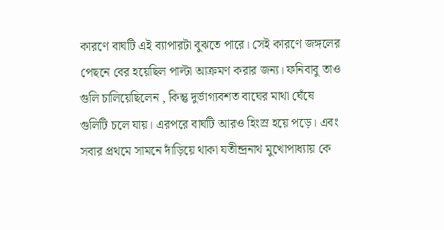কারণে বাঘটি এই ব্যাপারটা বুঝতে পারে। সেই কারণে জঙ্গলের পেছনে বের হয়েছিল পাল্টা আক্রমণ করার জন্য। ফনিবাবু তাও গুলি চালিয়েছিলেন , কিন্তু দুর্ভাগ্যবশত বাঘের মাথা ঘেঁষে গুলিটি চলে যায়। এরপরে বাঘটি আরও হিংস্র হয়ে পড়ে। এবং সবার প্রথমে সামনে দাঁড়িয়ে থাকা যতীন্দ্রনাথ মুখোপাধ্যায় কে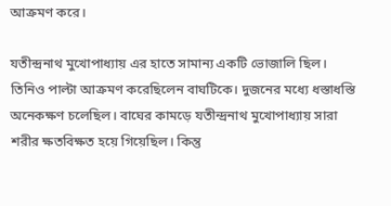আক্রমণ করে।

যতীন্দ্রনাথ মুখোপাধ্যায় এর হাতে সামান্য একটি ভোজালি ছিল। তিনিও পাল্টা আক্রমণ করেছিলেন বাঘটিকে। দুজনের মধ্যে ধস্তাধস্তি অনেকক্ষণ চলেছিল। বাঘের কামড়ে যতীন্দ্রনাথ মুখোপাধ্যায় সারা শরীর ক্ষতবিক্ষত হয়ে গিয়েছিল। কিন্তু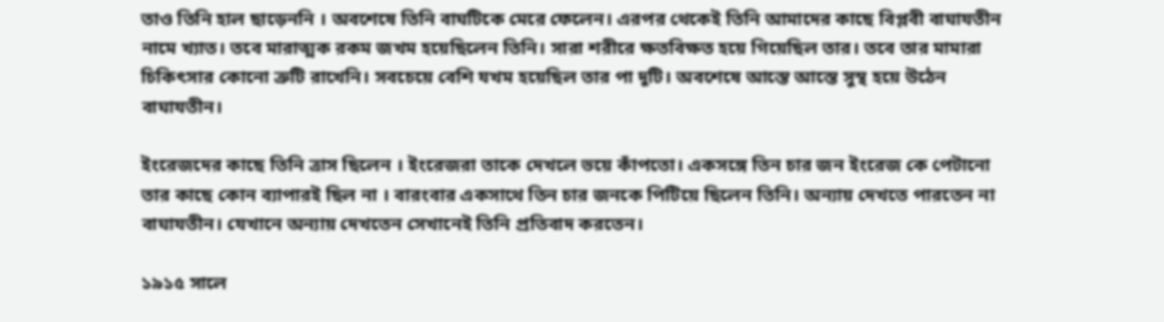তাও তিনি হাল ছাড়েননি । অবশেষে তিনি বাঘটিকে মেরে ফেলেন। এরপর থেকেই তিনি আমাদের কাছে বিপ্লবী বাঘাযতীন নামে খ্যাত। তবে মারাত্মক রকম জখম হয়েছিলেন তিনি। সারা শরীরে ক্ষতবিক্ষত হয়ে গিয়েছিল তার। তবে তার মামারা চিকিৎসার কোনো ত্রুটি রাখেনি। সবচেয়ে বেশি যখম হয়েছিল তার পা দুটি। অবশেষে আস্তে আস্তে সুস্থ হয়ে উঠেন বাঘাযতীন।

ইংরেজদের কাছে তিনি ত্রাস ছিলেন । ইংরেজরা তাকে দেখলে ভয়ে কাঁপতো। একসঙ্গে তিন চার জন ইংরেজ কে পেটানো তার কাছে কোন ব্যাপারই ছিল না । বারংবার একসাথে তিন চার জনকে পিটিয়ে ছিলেন তিনি। অন্যায় দেখতে পারতেন না বাঘাযতীন। যেখানে অন্যায় দেখতেন সেখানেই তিনি প্রতিবাদ করতেন।

১৯১৫ সালে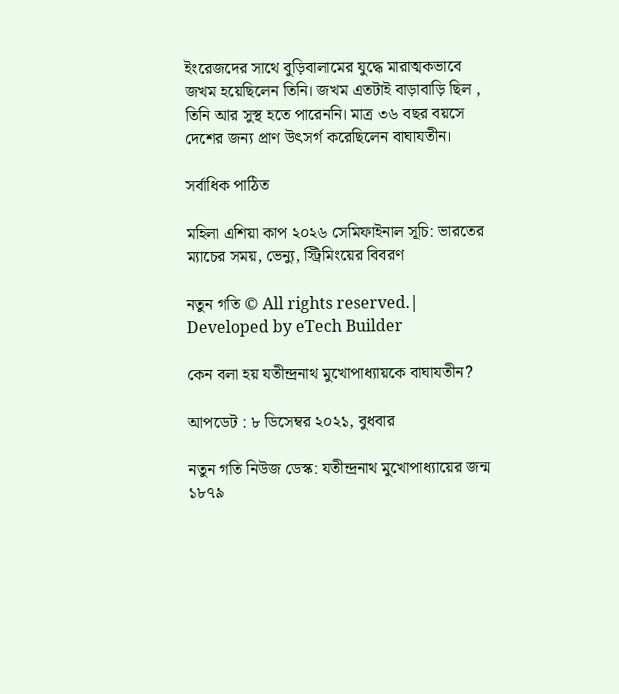ইংরেজদের সাথে বুড়িবালামের যুদ্ধে মারাত্মকভাবে জখম হয়েছিলেন তিনি। জখম এতটাই বাড়াবাড়ি ছিল , তিনি আর সুস্থ হতে পারেননি। মাত্র ৩৬ বছর বয়সে দেশের জন্য প্রাণ উৎসর্গ করেছিলেন বাঘাযতীন।

সর্বাধিক পাঠিত

মহিলা এশিয়া কাপ ২০২৬ সেমিফাইনাল সূচি: ভারতের ম্যাচের সময়, ভেন্যু, স্ট্রিমিংয়ের বিবরণ

নতুন গতি © All rights reserved.| Developed by eTech Builder

কেন বলা হয় যতীন্দ্রনাথ মুখোপাধ্যায়কে বাঘাযতীন?

আপডেট : ৮ ডিসেম্বর ২০২১, বুধবার

নতুন গতি নিউজ ডেস্ক: যতীন্দ্রনাথ মুখোপাধ্যায়ের জন্ম ১৮৭৯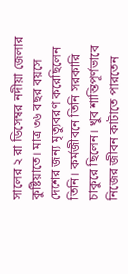সালের ২ রা ডিসেম্বর নদীয়া জেলার কুষ্টিয়াতে। মাত্র ৩৬ বছর বয়সে দেশের জন্য মৃত্যুবরণ করেছিলেন তিনি। কর্মজীবনে তিনি সরকারি চাকুরে ছিলেন। খুব শান্তিপূর্ণভাবে নিজের জীবন কাটাতে পারতেন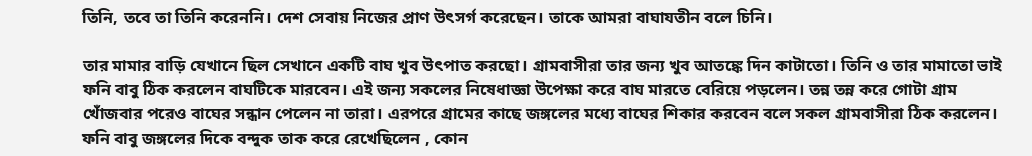তিনি, তবে তা তিনি করেননি। দেশ সেবায় নিজের প্রাণ উৎসর্গ করেছেন। তাকে আমরা বাঘাযতীন বলে চিনি।

তার মামার বাড়ি যেখানে ছিল সেখানে একটি বাঘ খুব উৎপাত করছো। গ্রামবাসীরা তার জন্য খুব আতঙ্কে দিন কাটাতো। তিনি ও তার মামাতো ভাই ফনি বাবু ঠিক করলেন বাঘটিকে মারবেন। এই জন্য সকলের নিষেধাজ্ঞা উপেক্ষা করে বাঘ মারতে বেরিয়ে পড়লেন। তন্ন তন্ন করে গোটা গ্রাম খোঁজবার পরেও বাঘের সন্ধান পেলেন না তারা। এরপরে গ্রামের কাছে জঙ্গলের মধ্যে বাঘের শিকার করবেন বলে সকল গ্রামবাসীরা ঠিক করলেন। ফনি বাবু জঙ্গলের দিকে বন্দুক তাক করে রেখেছিলেন , কোন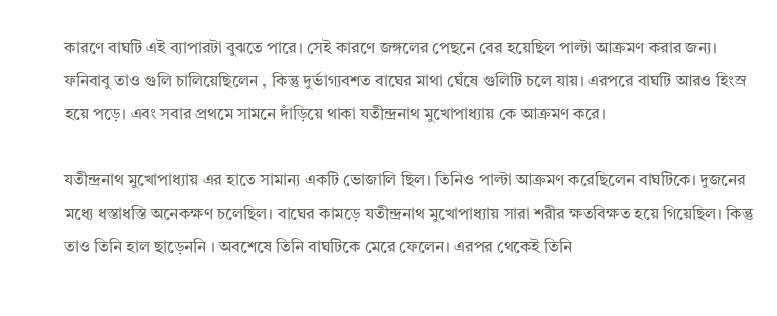কারণে বাঘটি এই ব্যাপারটা বুঝতে পারে। সেই কারণে জঙ্গলের পেছনে বের হয়েছিল পাল্টা আক্রমণ করার জন্য। ফনিবাবু তাও গুলি চালিয়েছিলেন , কিন্তু দুর্ভাগ্যবশত বাঘের মাথা ঘেঁষে গুলিটি চলে যায়। এরপরে বাঘটি আরও হিংস্র হয়ে পড়ে। এবং সবার প্রথমে সামনে দাঁড়িয়ে থাকা যতীন্দ্রনাথ মুখোপাধ্যায় কে আক্রমণ করে।

যতীন্দ্রনাথ মুখোপাধ্যায় এর হাতে সামান্য একটি ভোজালি ছিল। তিনিও পাল্টা আক্রমণ করেছিলেন বাঘটিকে। দুজনের মধ্যে ধস্তাধস্তি অনেকক্ষণ চলেছিল। বাঘের কামড়ে যতীন্দ্রনাথ মুখোপাধ্যায় সারা শরীর ক্ষতবিক্ষত হয়ে গিয়েছিল। কিন্তু তাও তিনি হাল ছাড়েননি । অবশেষে তিনি বাঘটিকে মেরে ফেলেন। এরপর থেকেই তিনি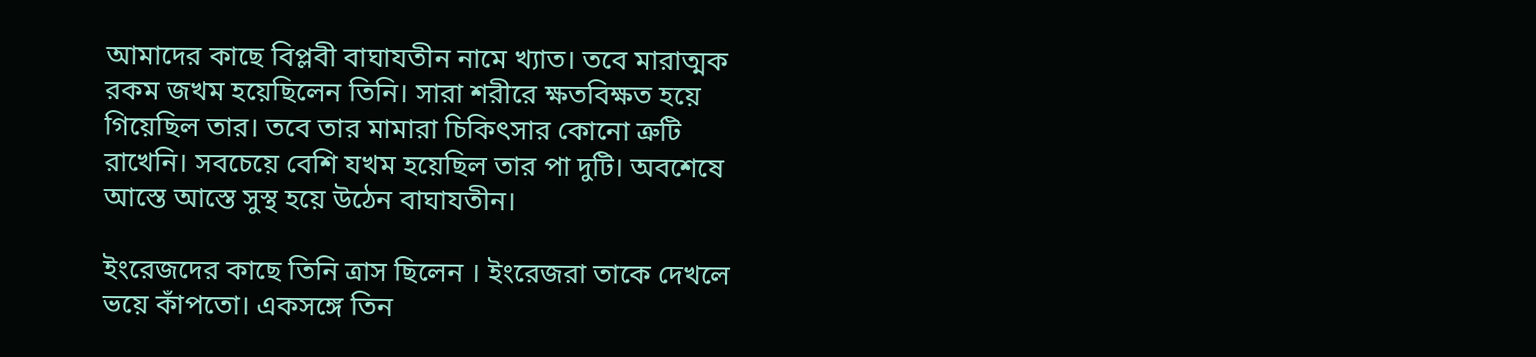আমাদের কাছে বিপ্লবী বাঘাযতীন নামে খ্যাত। তবে মারাত্মক রকম জখম হয়েছিলেন তিনি। সারা শরীরে ক্ষতবিক্ষত হয়ে গিয়েছিল তার। তবে তার মামারা চিকিৎসার কোনো ত্রুটি রাখেনি। সবচেয়ে বেশি যখম হয়েছিল তার পা দুটি। অবশেষে আস্তে আস্তে সুস্থ হয়ে উঠেন বাঘাযতীন।

ইংরেজদের কাছে তিনি ত্রাস ছিলেন । ইংরেজরা তাকে দেখলে ভয়ে কাঁপতো। একসঙ্গে তিন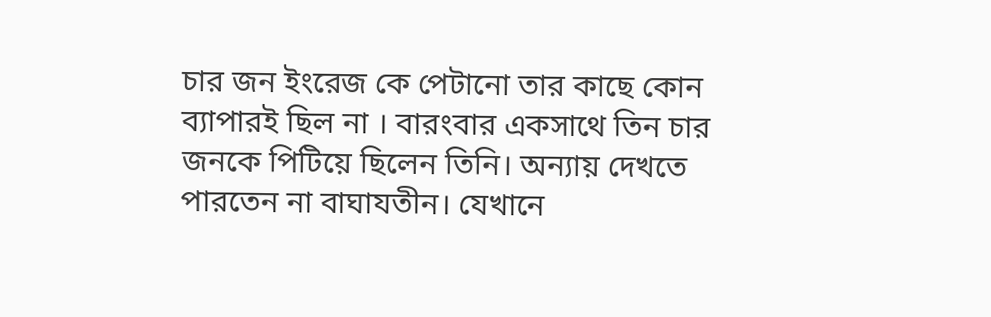চার জন ইংরেজ কে পেটানো তার কাছে কোন ব্যাপারই ছিল না । বারংবার একসাথে তিন চার জনকে পিটিয়ে ছিলেন তিনি। অন্যায় দেখতে পারতেন না বাঘাযতীন। যেখানে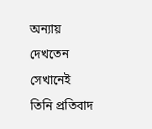অন্যায় দেখতেন সেখানেই তিনি প্রতিবাদ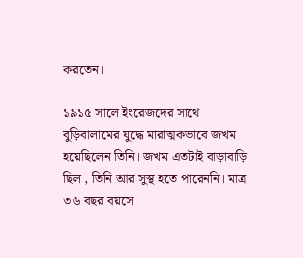করতেন।

১৯১৫ সালে ইংরেজদের সাথে বুড়িবালামের যুদ্ধে মারাত্মকভাবে জখম হয়েছিলেন তিনি। জখম এতটাই বাড়াবাড়ি ছিল , তিনি আর সুস্থ হতে পারেননি। মাত্র ৩৬ বছর বয়সে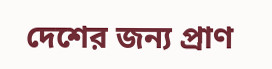দেশের জন্য প্রাণ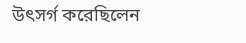উৎসর্গ করেছিলেন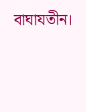বাঘাযতীন।